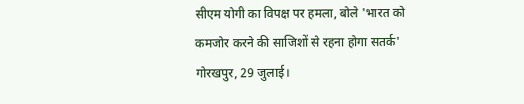सीएम योगी का विपक्ष पर हमला, बोले 'भारत को कमजोर करने की साजिशों से रहना होगा सतर्क'
गोरखपुर, 29 जुलाई।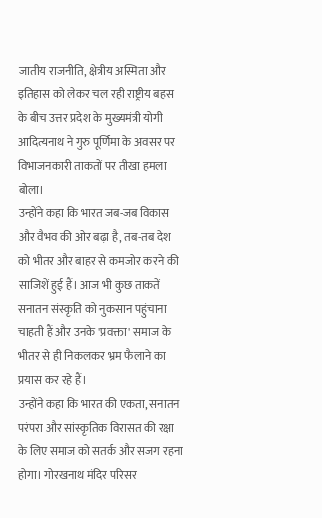जातीय राजनीति, क्षेत्रीय अस्मिता और इतिहास को लेकर चल रही राष्ट्रीय बहस के बीच उत्तर प्रदेश के मुख्यमंत्री योगी आदित्यनाथ ने गुरु पूर्णिमा के अवसर पर विभाजनकारी ताकतों पर तीखा हमला बोला।
उन्होंने कहा कि भारत जब-जब विकास और वैभव की ओर बढ़ा है, तब-तब देश को भीतर और बाहर से कमजोर करने की साजिशें हुई हैं। आज भी कुछ ताकतें सनातन संस्कृति को नुकसान पहुंचाना चाहती हैं और उनके 'प्रवक्ता' समाज के भीतर से ही निकलकर भ्रम फैलाने का प्रयास कर रहे हैं।
उन्होंने कहा कि भारत की एकता, सनातन परंपरा और सांस्कृतिक विरासत की रक्षा के लिए समाज को सतर्क और सजग रहना होगा। गोरखनाथ मंदिर परिसर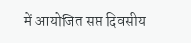में आयोजित सप्त दिवसीय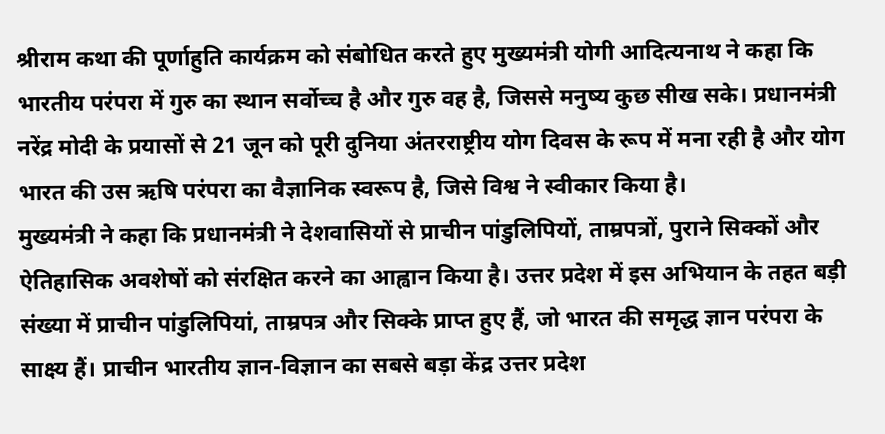श्रीराम कथा की पूर्णाहुति कार्यक्रम को संबोधित करते हुए मुख्यमंत्री योगी आदित्यनाथ ने कहा कि भारतीय परंपरा में गुरु का स्थान सर्वोच्च है और गुरु वह है, जिससे मनुष्य कुछ सीख सके। प्रधानमंत्री नरेंद्र मोदी के प्रयासों से 21 जून को पूरी दुनिया अंतरराष्ट्रीय योग दिवस के रूप में मना रही है और योग भारत की उस ऋषि परंपरा का वैज्ञानिक स्वरूप है, जिसे विश्व ने स्वीकार किया है।
मुख्यमंत्री ने कहा कि प्रधानमंत्री ने देशवासियों से प्राचीन पांडुलिपियों, ताम्रपत्रों, पुराने सिक्कों और ऐतिहासिक अवशेषों को संरक्षित करने का आह्वान किया है। उत्तर प्रदेश में इस अभियान के तहत बड़ी संख्या में प्राचीन पांडुलिपियां, ताम्रपत्र और सिक्के प्राप्त हुए हैं, जो भारत की समृद्ध ज्ञान परंपरा के साक्ष्य हैं। प्राचीन भारतीय ज्ञान-विज्ञान का सबसे बड़ा केंद्र उत्तर प्रदेश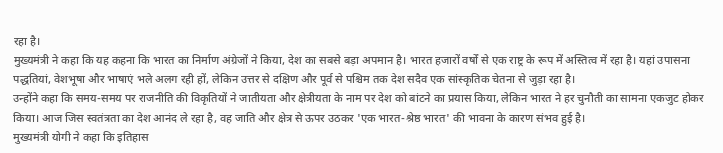रहा है।
मुख्यमंत्री ने कहा कि यह कहना कि भारत का निर्माण अंग्रेजों ने किया, देश का सबसे बड़ा अपमान है। भारत हजारों वर्षों से एक राष्ट्र के रूप में अस्तित्व में रहा है। यहां उपासना पद्धतियां, वेशभूषा और भाषाएं भले अलग रही हों, लेकिन उत्तर से दक्षिण और पूर्व से पश्चिम तक देश सदैव एक सांस्कृतिक चेतना से जुड़ा रहा है।
उन्होंने कहा कि समय-समय पर राजनीति की विकृतियों ने जातीयता और क्षेत्रीयता के नाम पर देश को बांटने का प्रयास किया, लेकिन भारत ने हर चुनौती का सामना एकजुट होकर किया। आज जिस स्वतंत्रता का देश आनंद ले रहा है, वह जाति और क्षेत्र से ऊपर उठकर 'एक भारत-श्रेष्ठ भारत' की भावना के कारण संभव हुई है।
मुख्यमंत्री योगी ने कहा कि इतिहास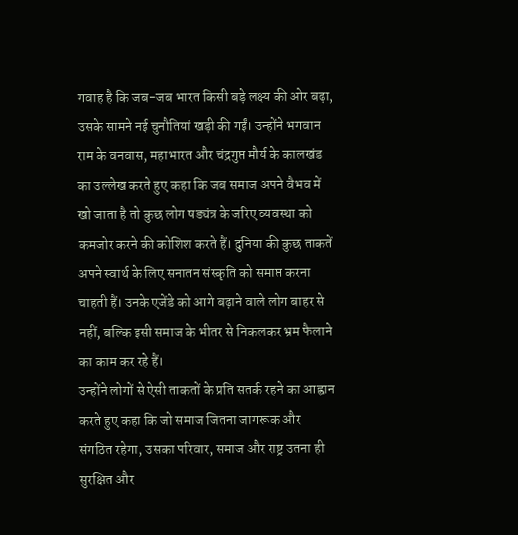गवाह है कि जब-जब भारत किसी बड़े लक्ष्य की ओर बढ़ा, उसके सामने नई चुनौतियां खड़ी की गईं। उन्होंने भगवान राम के वनवास, महाभारत और चंद्रगुप्त मौर्य के कालखंड का उल्लेख करते हुए कहा कि जब समाज अपने वैभव में खो जाता है तो कुछ लोग षड्यंत्र के जरिए व्यवस्था को कमजोर करने की कोशिश करते हैं। दुनिया की कुछ ताकतें अपने स्वार्थ के लिए सनातन संस्कृति को समाप्त करना चाहती हैं। उनके एजेंडे को आगे बढ़ाने वाले लोग बाहर से नहीं, बल्कि इसी समाज के भीतर से निकलकर भ्रम फैलाने का काम कर रहे हैं।
उन्होंने लोगों से ऐसी ताकतों के प्रति सतर्क रहने का आह्वान करते हुए कहा कि जो समाज जितना जागरूक और संगठित रहेगा, उसका परिवार, समाज और राष्ट्र उतना ही सुरक्षित और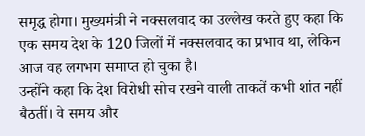समृद्ध होगा। मुख्यमंत्री ने नक्सलवाद का उल्लेख करते हुए कहा कि एक समय देश के 120 जिलों में नक्सलवाद का प्रभाव था, लेकिन आज वह लगभग समाप्त हो चुका है।
उन्होंने कहा कि देश विरोधी सोच रखने वाली ताकतें कभी शांत नहीं बैठतीं। वे समय और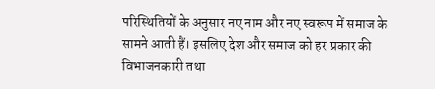परिस्थितियों के अनुसार नए नाम और नए स्वरूप में समाज के सामने आती हैं। इसलिए देश और समाज को हर प्रकार की विभाजनकारी तथा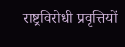राष्ट्रविरोधी प्रवृत्तियों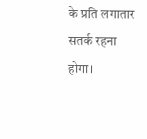के प्रति लगातार सतर्क रहना होगा।